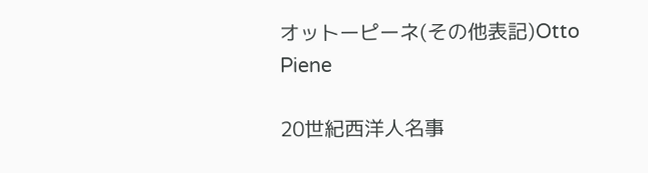オットーピーネ(その他表記)Otto Piene

20世紀西洋人名事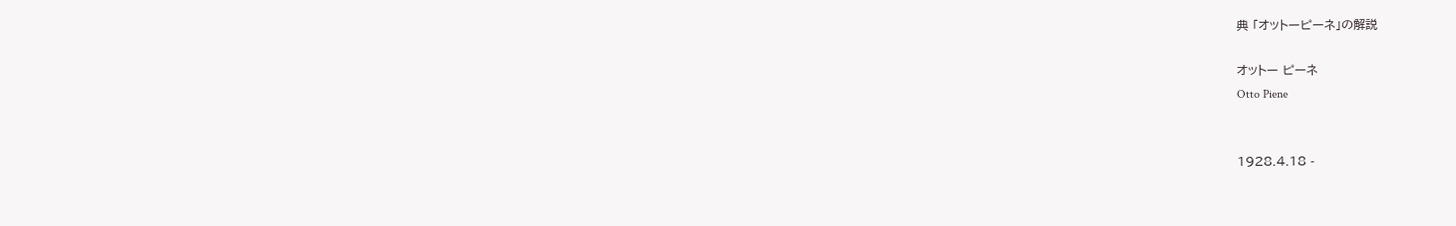典 「オットーピーネ」の解説

オットー ピーネ
Otto Piene


1928.4.18 -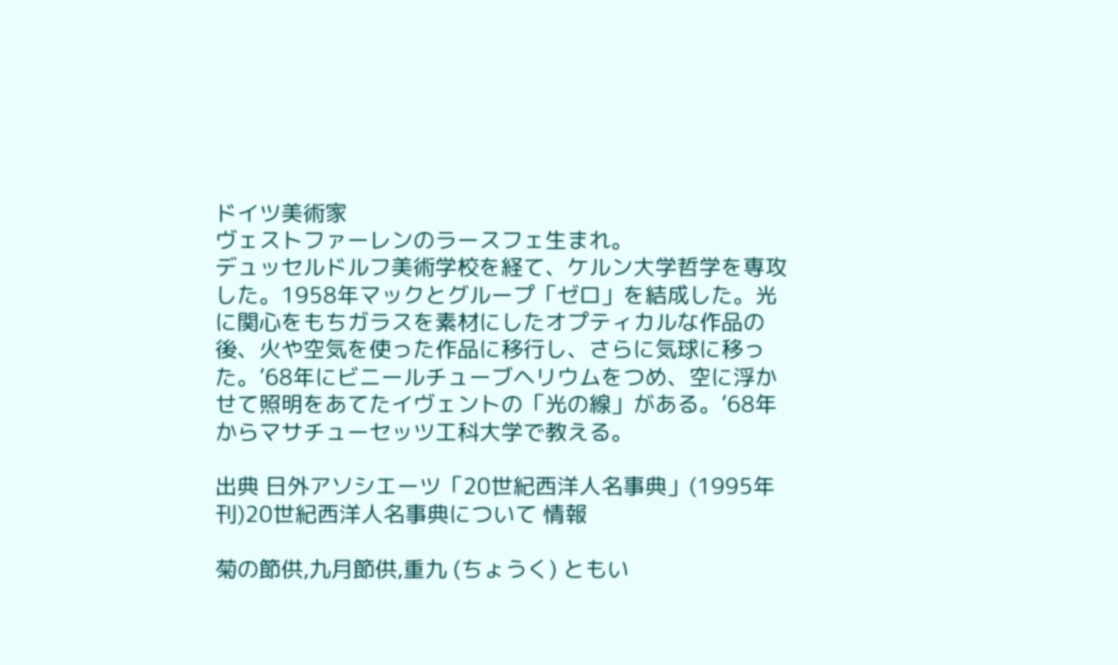ドイツ美術家
ヴェストファーレンのラースフェ生まれ。
デュッセルドルフ美術学校を経て、ケルン大学哲学を専攻した。1958年マックとグループ「ゼロ」を結成した。光に関心をもちガラスを素材にしたオプティカルな作品の後、火や空気を使った作品に移行し、さらに気球に移った。’68年にビニールチューブヘリウムをつめ、空に浮かせて照明をあてたイヴェントの「光の線」がある。’68年からマサチューセッツ工科大学で教える。

出典 日外アソシエーツ「20世紀西洋人名事典」(1995年刊)20世紀西洋人名事典について 情報

菊の節供,九月節供,重九 (ちょうく) ともい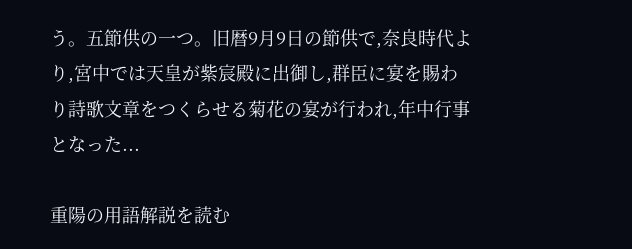う。五節供の一つ。旧暦9月9日の節供で,奈良時代より,宮中では天皇が紫宸殿に出御し,群臣に宴を賜わり詩歌文章をつくらせる菊花の宴が行われ,年中行事となった...

重陽の用語解説を読む